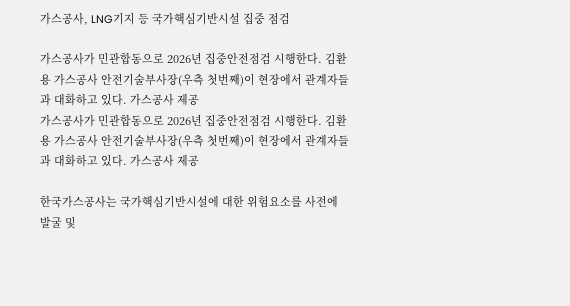가스공사, LNG기지 등 국가핵심기반시설 집중 점검

가스공사가 민관합동으로 2026년 집중안전점검 시행한다. 김환용 가스공사 안전기술부사장(우측 첫번째)이 현장에서 관계자들과 대화하고 있다. 가스공사 제공
가스공사가 민관합동으로 2026년 집중안전점검 시행한다. 김환용 가스공사 안전기술부사장(우측 첫번째)이 현장에서 관계자들과 대화하고 있다. 가스공사 제공

한국가스공사는 국가핵심기반시설에 대한 위험요소를 사전에 발굴 및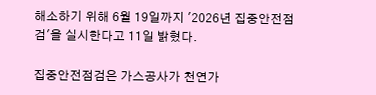해소하기 위해 6월 19일까지 '2026년 집중안전점검'을 실시한다고 11일 밝혔다.

집중안전점검은 가스공사가 천연가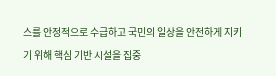스를 안정적으로 수급하고 국민의 일상을 안전하게 지키기 위해 핵심 기반 시설을 집중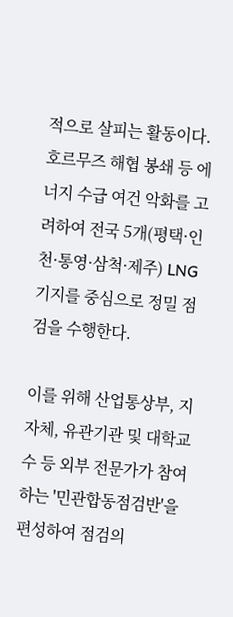적으로 살피는 활동이다. 호르무즈 해협 봉쇄 등 에너지 수급 여건 악화를 고려하여 전국 5개(평택·인천·통영·삼척·제주) LNG기지를 중심으로 정밀 점검을 수행한다.

이를 위해 산업통상부, 지자체, 유관기관 및 대학교수 등 외부 전문가가 참여하는 '민관합동점검반'을 편성하여 점검의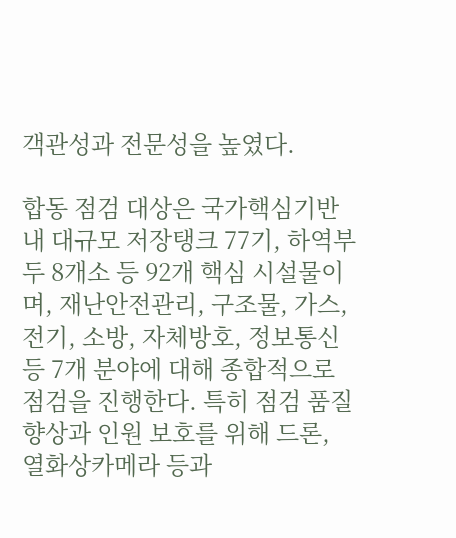객관성과 전문성을 높였다.

합동 점검 대상은 국가핵심기반 내 대규모 저장탱크 77기, 하역부두 8개소 등 92개 핵심 시설물이며, 재난안전관리, 구조물, 가스, 전기, 소방, 자체방호, 정보통신 등 7개 분야에 대해 종합적으로 점검을 진행한다. 특히 점검 품질 향상과 인원 보호를 위해 드론, 열화상카메라 등과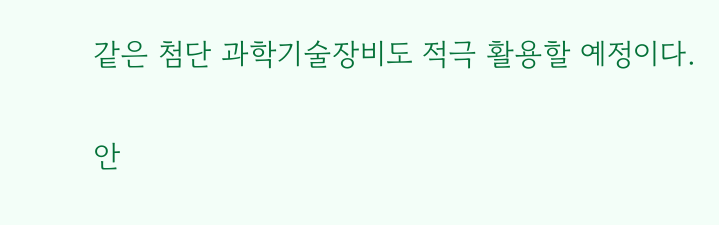같은 첨단 과학기술장비도 적극 활용할 예정이다.

안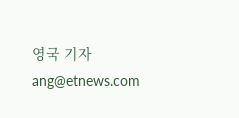영국 기자 ang@etnews.com